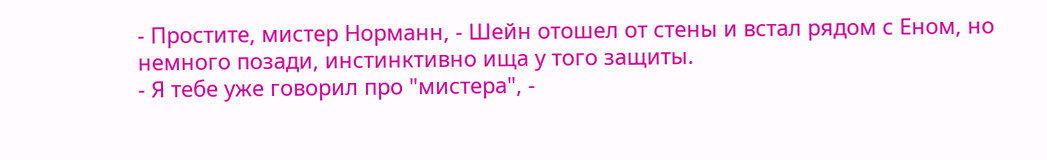- Простите, мистер Норманн, - Шейн отошел от стены и встал рядом с Еном, но немного позади, инстинктивно ища у того защиты.
- Я тебе уже говорил про "мистера", -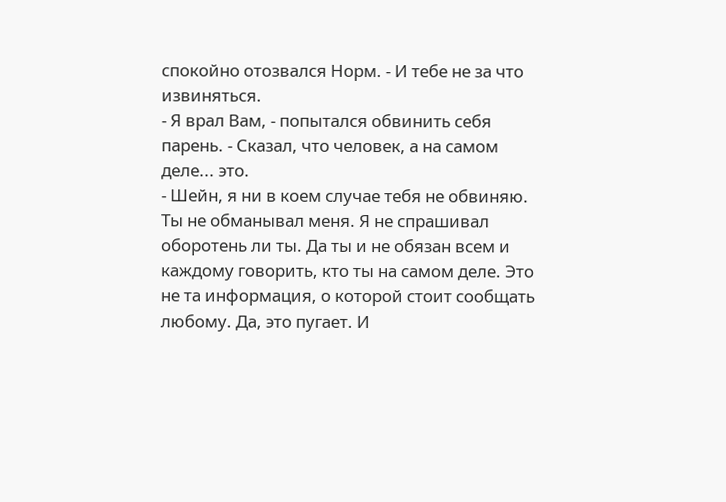спокойно отозвался Норм. - И тебе не за что извиняться.
- Я врал Вам, - попытался обвинить себя парень. - Сказал, что человек, а на самом деле... это.
- Шейн, я ни в коем случае тебя не обвиняю. Ты не обманывал меня. Я не спрашивал оборотень ли ты. Да ты и не обязан всем и каждому говорить, кто ты на самом деле. Это не та информация, о которой стоит сообщать любому. Да, это пугает. И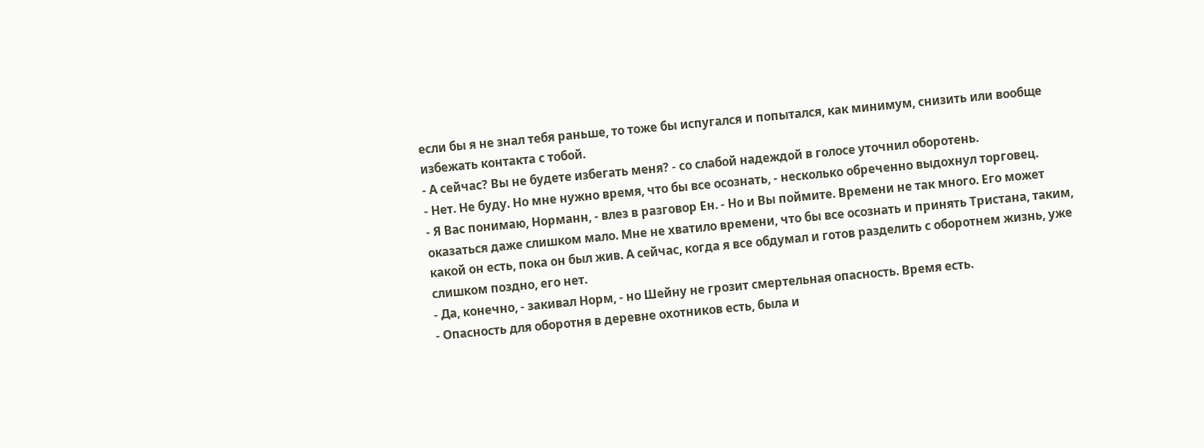если бы я не знал тебя раньше, то тоже бы испугался и попытался, как минимум, снизить или вообще избежать контакта с тобой.
- А сейчас? Вы не будете избегать меня? - со слабой надеждой в голосе уточнил оборотень.
- Нет. Не буду. Но мне нужно время, что бы все осознать, - несколько обреченно выдохнул торговец.
- Я Вас понимаю, Норманн, - влез в разговор Ен. - Но и Вы поймите. Времени не так много. Его может оказаться даже слишком мало. Мне не хватило времени, что бы все осознать и принять Тристана, таким, какой он есть, пока он был жив. А сейчас, когда я все обдумал и готов разделить с оборотнем жизнь, уже слишком поздно, его нет.
- Да, конечно, - закивал Норм, - но Шейну не грозит смертельная опасность. Время есть.
- Опасность для оборотня в деревне охотников есть, была и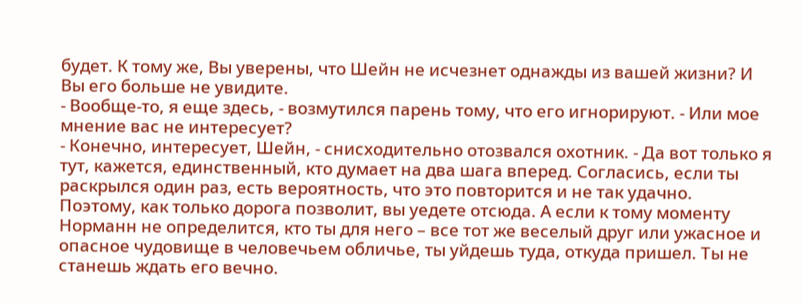будет. К тому же, Вы уверены, что Шейн не исчезнет однажды из вашей жизни? И Вы его больше не увидите.
- Вообще-то, я еще здесь, - возмутился парень тому, что его игнорируют. - Или мое мнение вас не интересует?
- Конечно, интересует, Шейн, - снисходительно отозвался охотник. - Да вот только я тут, кажется, единственный, кто думает на два шага вперед. Согласись, если ты раскрылся один раз, есть вероятность, что это повторится и не так удачно. Поэтому, как только дорога позволит, вы уедете отсюда. А если к тому моменту Норманн не определится, кто ты для него – все тот же веселый друг или ужасное и опасное чудовище в человечьем обличье, ты уйдешь туда, откуда пришел. Ты не станешь ждать его вечно.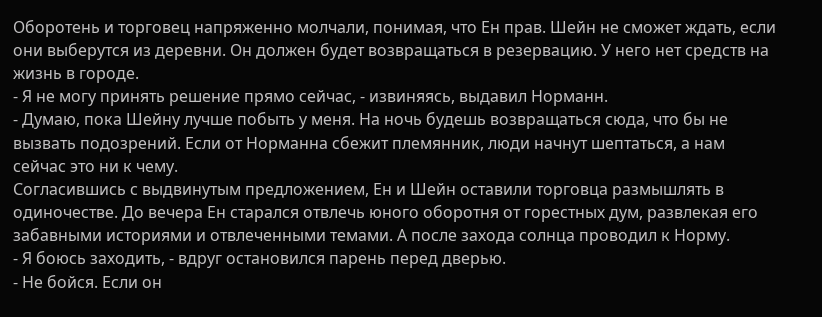Оборотень и торговец напряженно молчали, понимая, что Ен прав. Шейн не сможет ждать, если они выберутся из деревни. Он должен будет возвращаться в резервацию. У него нет средств на жизнь в городе.
- Я не могу принять решение прямо сейчас, - извиняясь, выдавил Норманн.
- Думаю, пока Шейну лучше побыть у меня. На ночь будешь возвращаться сюда, что бы не вызвать подозрений. Если от Норманна сбежит племянник, люди начнут шептаться, а нам сейчас это ни к чему.
Согласившись с выдвинутым предложением, Ен и Шейн оставили торговца размышлять в одиночестве. До вечера Ен старался отвлечь юного оборотня от горестных дум, развлекая его забавными историями и отвлеченными темами. А после захода солнца проводил к Норму.
- Я боюсь заходить, - вдруг остановился парень перед дверью.
- Не бойся. Если он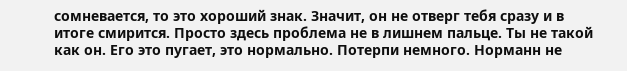сомневается, то это хороший знак. Значит, он не отверг тебя сразу и в итоге смирится. Просто здесь проблема не в лишнем пальце. Ты не такой как он. Его это пугает, это нормально. Потерпи немного. Норманн не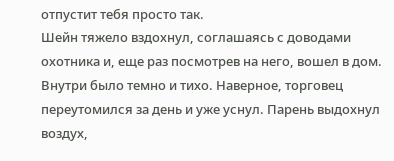отпустит тебя просто так.
Шейн тяжело вздохнул, соглашаясь с доводами охотника и, еще раз посмотрев на него, вошел в дом. Внутри было темно и тихо. Наверное, торговец переутомился за день и уже уснул. Парень выдохнул воздух,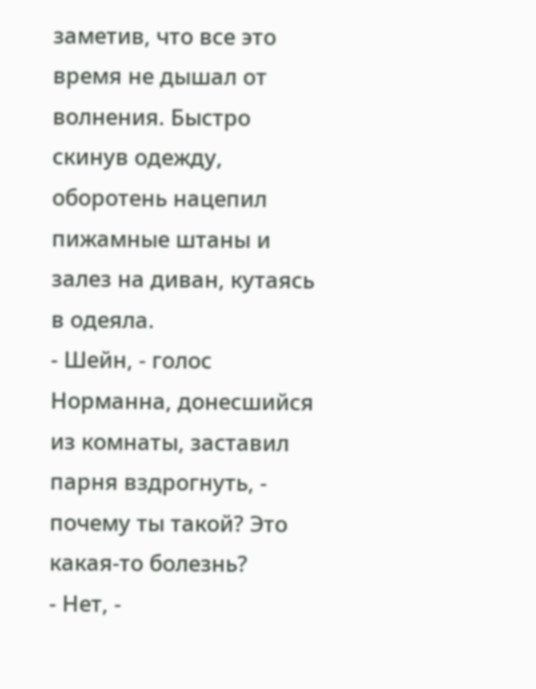заметив, что все это время не дышал от волнения. Быстро скинув одежду, оборотень нацепил пижамные штаны и залез на диван, кутаясь в одеяла.
- Шейн, - голос Норманна, донесшийся из комнаты, заставил парня вздрогнуть, - почему ты такой? Это какая-то болезнь?
- Нет, -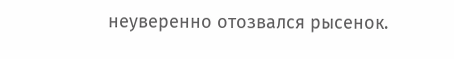неуверенно отозвался рысенок.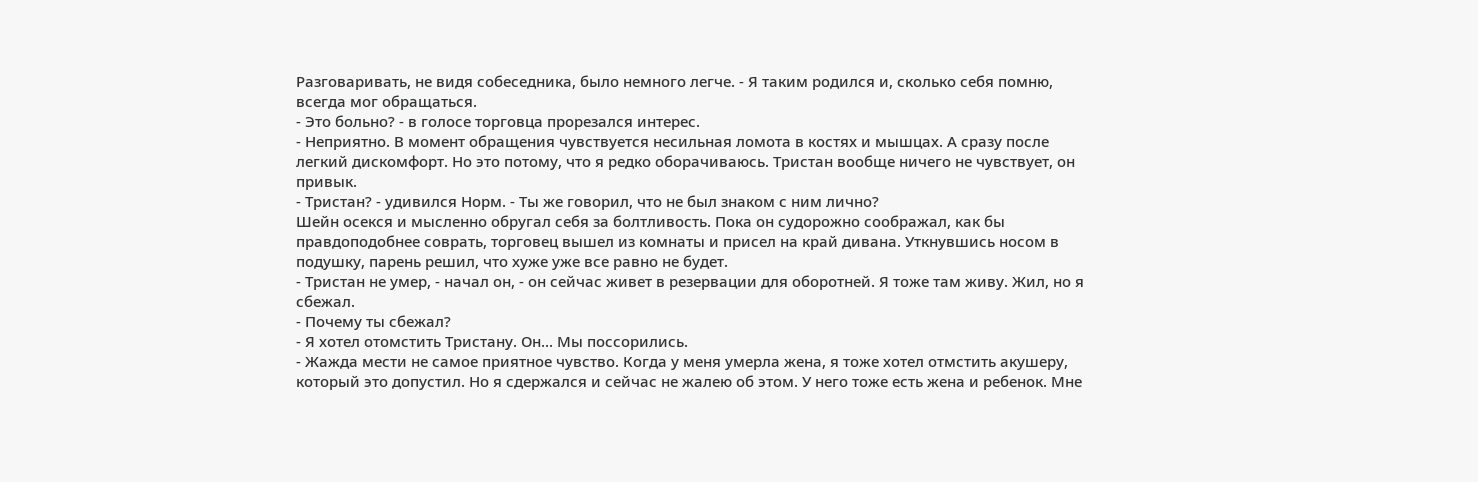Разговаривать, не видя собеседника, было немного легче. - Я таким родился и, сколько себя помню, всегда мог обращаться.
- Это больно? - в голосе торговца прорезался интерес.
- Неприятно. В момент обращения чувствуется несильная ломота в костях и мышцах. А сразу после легкий дискомфорт. Но это потому, что я редко оборачиваюсь. Тристан вообще ничего не чувствует, он привык.
- Тристан? - удивился Норм. - Ты же говорил, что не был знаком с ним лично?
Шейн осекся и мысленно обругал себя за болтливость. Пока он судорожно соображал, как бы правдоподобнее соврать, торговец вышел из комнаты и присел на край дивана. Уткнувшись носом в подушку, парень решил, что хуже уже все равно не будет.
- Тристан не умер, - начал он, - он сейчас живет в резервации для оборотней. Я тоже там живу. Жил, но я сбежал.
- Почему ты сбежал?
- Я хотел отомстить Тристану. Он... Мы поссорились.
- Жажда мести не самое приятное чувство. Когда у меня умерла жена, я тоже хотел отмстить акушеру, который это допустил. Но я сдержался и сейчас не жалею об этом. У него тоже есть жена и ребенок. Мне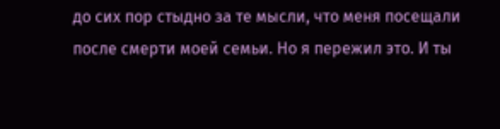до сих пор стыдно за те мысли, что меня посещали после смерти моей семьи. Но я пережил это. И ты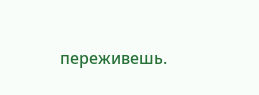переживешь.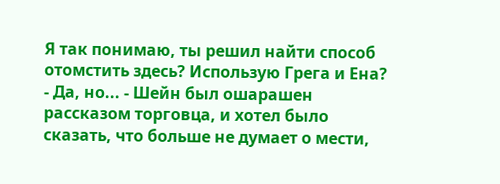Я так понимаю, ты решил найти способ отомстить здесь? Использую Грега и Ена?
- Да, но... - Шейн был ошарашен рассказом торговца, и хотел было сказать, что больше не думает о мести,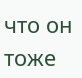что он тоже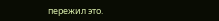пережил это.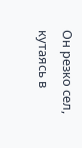Он резко сел, кутаясь в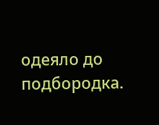одеяло до подбородка.